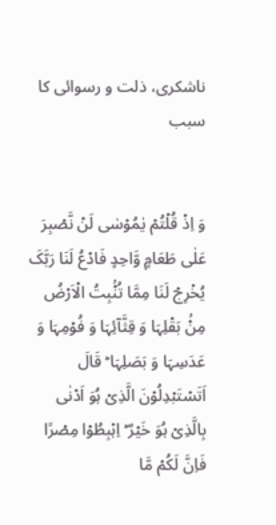ناشکری، ذلت و رسوائی کا سبب


وَ اِذۡ قُلۡتُمۡ یٰمُوۡسٰی لَنۡ نَّصۡبِرَ عَلٰی طَعَامٍ وَّاحِدٍ فَادۡعُ لَنَا رَبَّکَ یُخۡرِجۡ لَنَا مِمَّا تُنۡۢبِتُ الۡاَرۡضُ مِنۡۢ بَقۡلِہَا وَ قِثَّآئِہَا وَ فُوۡمِہَا وَ عَدَسِہَا وَ بَصَلِہَا ؕ قَالَ اَتَسۡتَبۡدِلُوۡنَ الَّذِیۡ ہُوَ اَدۡنٰی بِالَّذِیۡ ہُوَ خَیۡرٌ ؕ اِہۡبِطُوۡا مِصۡرًا فَاِنَّ لَکُمۡ مَّا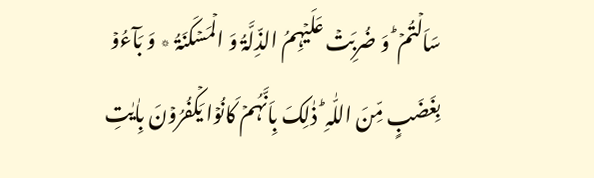سَاَلۡتُمۡ ؕ وَ ضُرِبَتۡ عَلَیۡہِمُ الذِّلَّۃُ وَ الۡمَسۡکَنَۃُ ٭ وَ بَآءُوۡ بِغَضَبٍ مِّنَ اللّٰہِ ؕ ذٰلِکَ بِاَنَّہُمۡ کَانُوۡا یَکۡفُرُوۡنَ بِاٰیٰتِ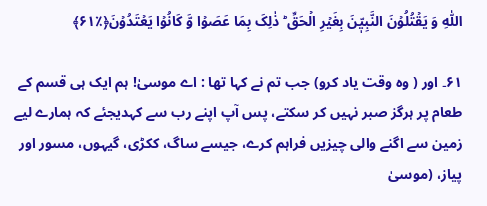اللّٰہِ وَ یَقۡتُلُوۡنَ النَّبِیّٖنَ بِغَیۡرِ الۡحَقِّ ؕ ذٰلِکَ بِمَا عَصَوۡا وَّ کَانُوۡا یَعۡتَدُوۡنَ﴿٪۶۱﴾

۶۱۔ اور ( وہ وقت یاد کرو) جب تم نے کہا تھا : اے موسیٰ! ہم ایک ہی قسم کے طعام پر ہرگز صبر نہیں کر سکتے، پس آپ اپنے رب سے کہدیجئے کہ ہمارے لیے زمین سے اگنے والی چیزیں فراہم کرے، جیسے ساگ، ککڑی، گیہوں، مسور اور پیاز، (موسیٰ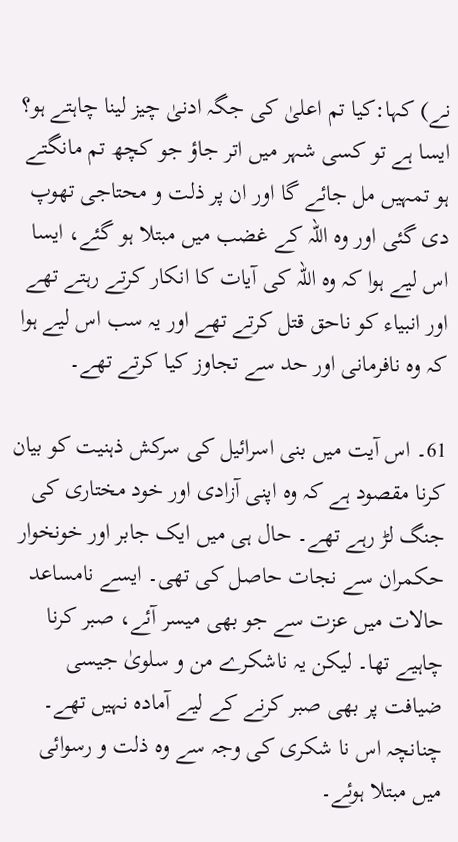نے) کہا:کیا تم اعلیٰ کی جگہ ادنیٰ چیز لینا چاہتے ہو؟ ایسا ہے تو کسی شہر میں اتر جاؤ جو کچھ تم مانگتے ہو تمہیں مل جائے گا اور ان پر ذلت و محتاجی تھوپ دی گئی اور وہ اللہ کے غضب میں مبتلا ہو گئے، ایسا اس لیے ہوا کہ وہ اللہ کی آیات کا انکار کرتے رہتے تھے اور انبیاء کو ناحق قتل کرتے تھے اور یہ سب اس لیے ہوا کہ وہ نافرمانی اور حد سے تجاوز کیا کرتے تھے۔

61۔ اس آیت میں بنی اسرائیل کی سرکش ذہنیت کو بیان کرنا مقصود ہے کہ وہ اپنی آزادی اور خود مختاری کی جنگ لڑ رہے تھے۔ حال ہی میں ایک جابر اور خونخوار حکمران سے نجات حاصل کی تھی۔ ایسے نامساعد حالات میں عزت سے جو بھی میسر آئے، صبر کرنا چاہیے تھا۔ لیکن یہ ناشکرے من و سلویٰ جیسی ضیافت پر بھی صبر کرنے کے لیے آمادہ نہیں تھے۔ چنانچہ اس نا شکری کی وجہ سے وہ ذلت و رسوائی میں مبتلا ہوئے۔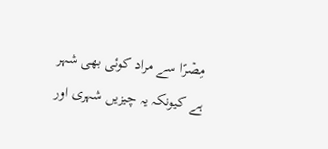مِصۡرًا سے مراد کوئی بھی شہر ہے کیونکہ یہ چیزیں شہری اور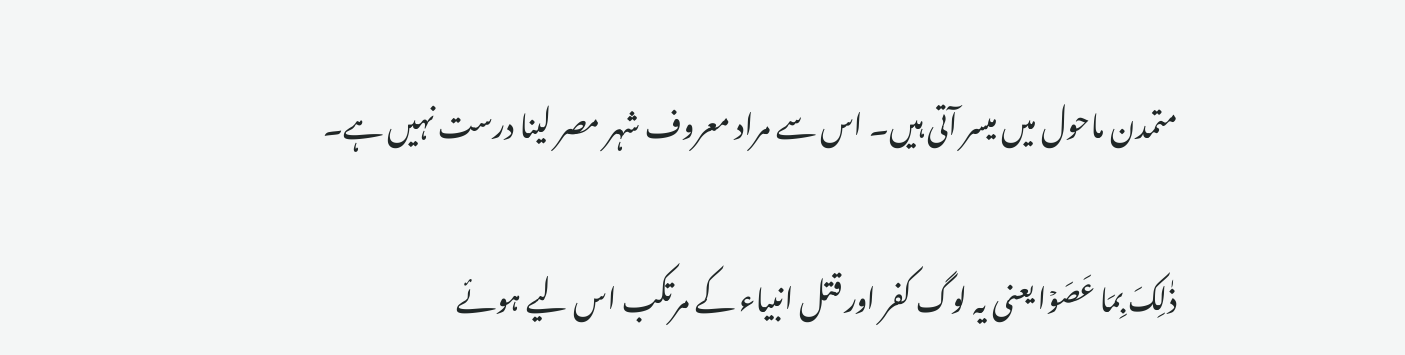متمدن ماحول میں میسر آتی ہیں۔ اس سے مراد معروف شہر مصر لینا درست نہیں ہے۔

ذٰلِکَ بِمَا عَصَوۡا یعنی یہ لوگ کفر اور قتل انبیاء کے مرتکب اس لیے ہوئے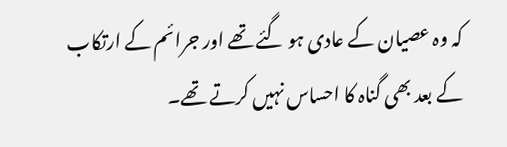کہ وہ عصیان کے عادی ہو گئے تھے اور جرائم کے ارتکاب کے بعد بھی گناہ کا احساس نہیں کرتے تھے۔